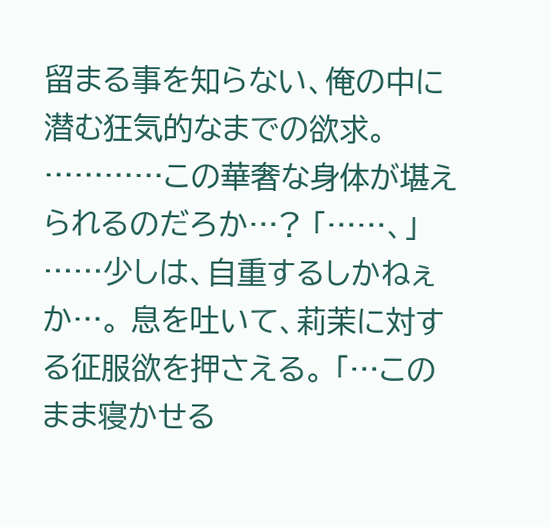留まる事を知らない、俺の中に潜む狂気的なまでの欲求。 …………この華奢な身体が堪えられるのだろか…? 「……、」 ……少しは、自重するしかねぇか…。 息を吐いて、莉茉に対する征服欲を押さえる。 「…このまま寝かせる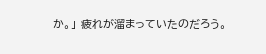か。」 疲れが溜まっていたのだろう。